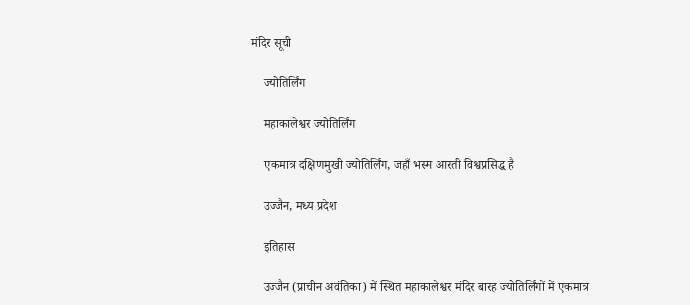मंदिर सूची

    ज्योतिर्लिंग

    महाकालेश्वर ज्योतिर्लिंग

    एकमात्र दक्षिणमुखी ज्योतिर्लिंग, जहाँ भस्म आरती विश्वप्रसिद्ध है

    उज्जैन, मध्य प्रदेश

    इतिहास

    उज्जैन (प्राचीन अवंतिका) में स्थित महाकालेश्वर मंदिर बारह ज्योतिर्लिंगों में एकमात्र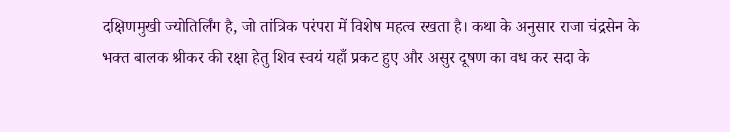दक्षिणमुखी ज्योतिर्लिंग है, जो तांत्रिक परंपरा में विशेष महत्व रखता है। कथा के अनुसार राजा चंद्रसेन के भक्त बालक श्रीकर की रक्षा हेतु शिव स्वयं यहाँ प्रकट हुए और असुर दूषण का वध कर सदा के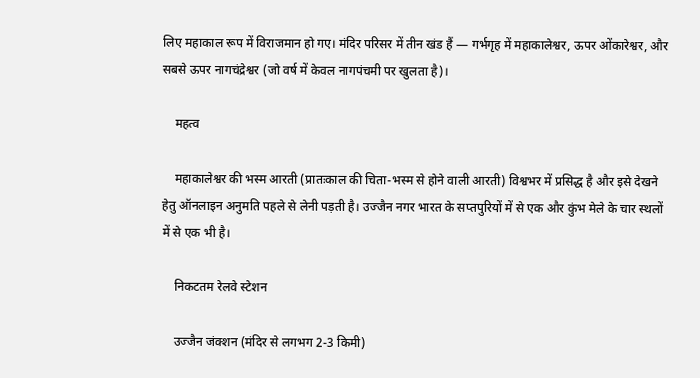लिए महाकाल रूप में विराजमान हो गए। मंदिर परिसर में तीन खंड हैं — गर्भगृह में महाकालेश्वर, ऊपर ओंकारेश्वर, और सबसे ऊपर नागचंद्रेश्वर (जो वर्ष में केवल नागपंचमी पर खुलता है)।

    महत्व

    महाकालेश्वर की भस्म आरती (प्रातःकाल की चिता-भस्म से होने वाली आरती) विश्वभर में प्रसिद्ध है और इसे देखने हेतु ऑनलाइन अनुमति पहले से लेनी पड़ती है। उज्जैन नगर भारत के सप्तपुरियों में से एक और कुंभ मेले के चार स्थलों में से एक भी है।

    निकटतम रेलवे स्टेशन

    उज्जैन जंक्शन (मंदिर से लगभग 2-3 किमी)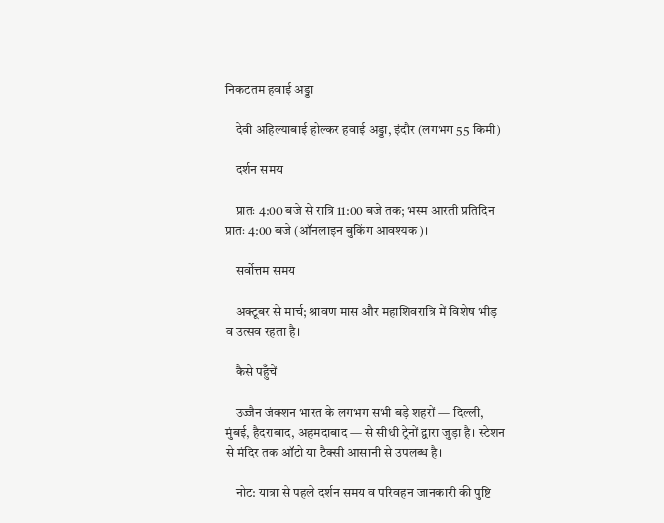निकटतम हवाई अड्डा

    देवी अहिल्याबाई होल्कर हवाई अड्डा, इंदौर (लगभग 55 किमी)

    दर्शन समय

    प्रातः 4:00 बजे से रात्रि 11:00 बजे तक; भस्म आरती प्रतिदिन प्रातः 4:00 बजे (ऑनलाइन बुकिंग आवश्यक)।

    सर्वोत्तम समय

    अक्टूबर से मार्च; श्रावण मास और महाशिवरात्रि में विशेष भीड़ व उत्सव रहता है।

    कैसे पहुँचें

    उज्जैन जंक्शन भारत के लगभग सभी बड़े शहरों — दिल्ली, मुंबई, हैदराबाद, अहमदाबाद — से सीधी ट्रेनों द्वारा जुड़ा है। स्टेशन से मंदिर तक ऑटो या टैक्सी आसानी से उपलब्ध है।

    नोट: यात्रा से पहले दर्शन समय व परिवहन जानकारी की पुष्टि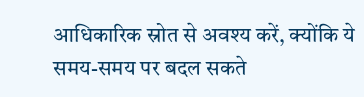आधिकारिक स्रोत से अवश्य करें, क्योंकि ये समय-समय पर बदल सकते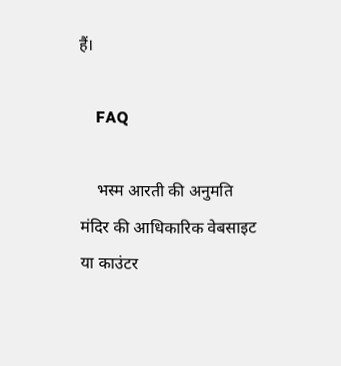हैं।

    FAQ

    भस्म आरती की अनुमति मंदिर की आधिकारिक वेबसाइट या काउंटर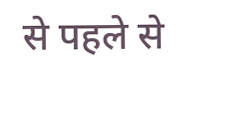से पहले से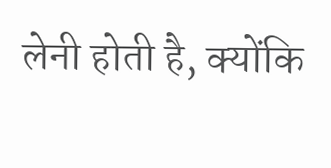लेनी होती है, क्योंकि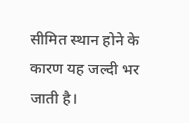सीमित स्थान होने के कारण यह जल्दी भर जाती है।